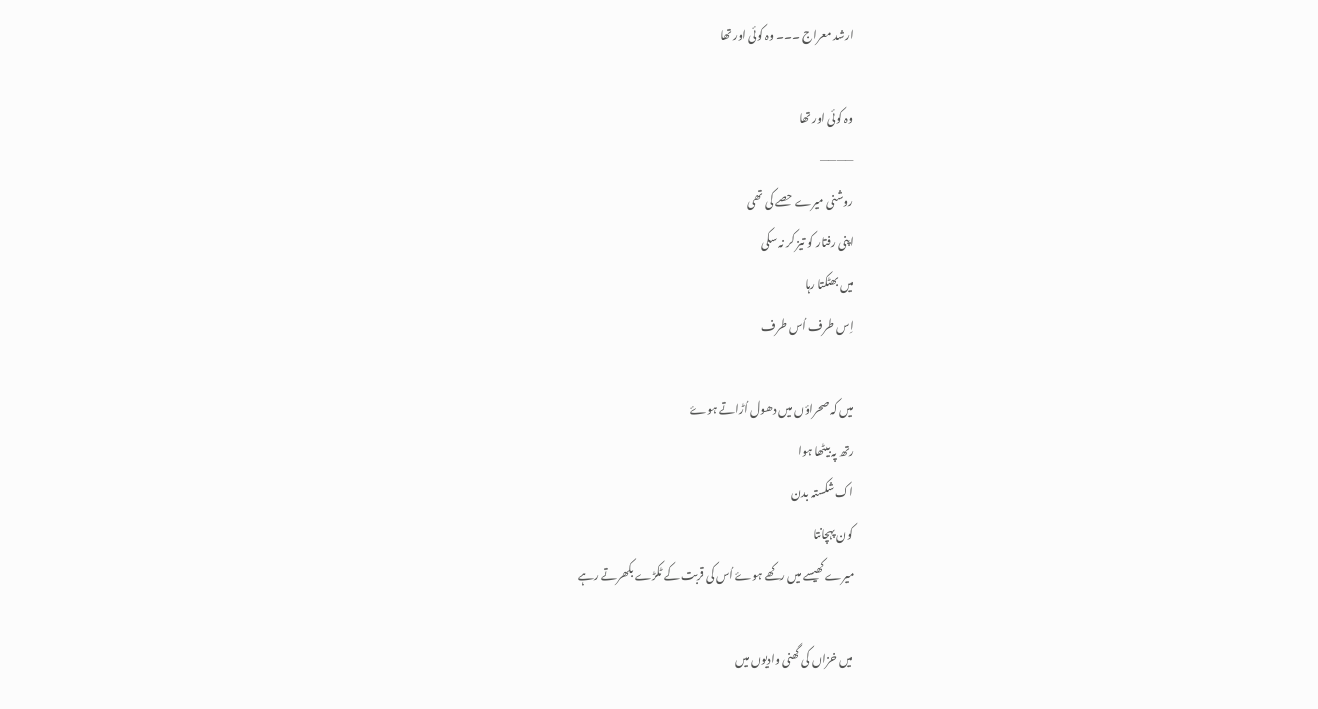ارشد معراج ۔۔۔ وہ کوئی اور تھا

وہ کوئی اور تھا
————
روشنی میرے حصے کی تھی
اپنی رفتار کو تیز کر نہ سکی
میں بھٹکتا رہا
اِس طرف اُس طرف

میں کہ صحراؤں میں دھول اُڑاتے ہوۓ
رتھ پہ بیٹھا ہوا
اک شکستہ بدن
کون پہچانتا
میرے کھیسے میں رکھے ہوۓ اُس کی قربت کے ٹکڑے بکھرتے رہے

میں خزاں کی گھنی وادیوں میں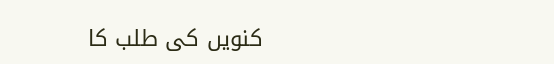کنویں کی طلب کا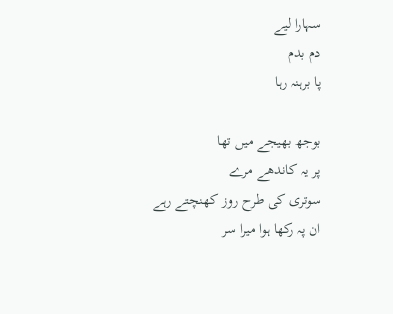سہارا لیے
دم بدم
پا برہنہ رہا

بوجھ بھیجے میں تھا
پر یہ کاندھے مرے
سوتری کی طرح روز کھنچتے رہے
ان پہ رکھا ہوا میرا سر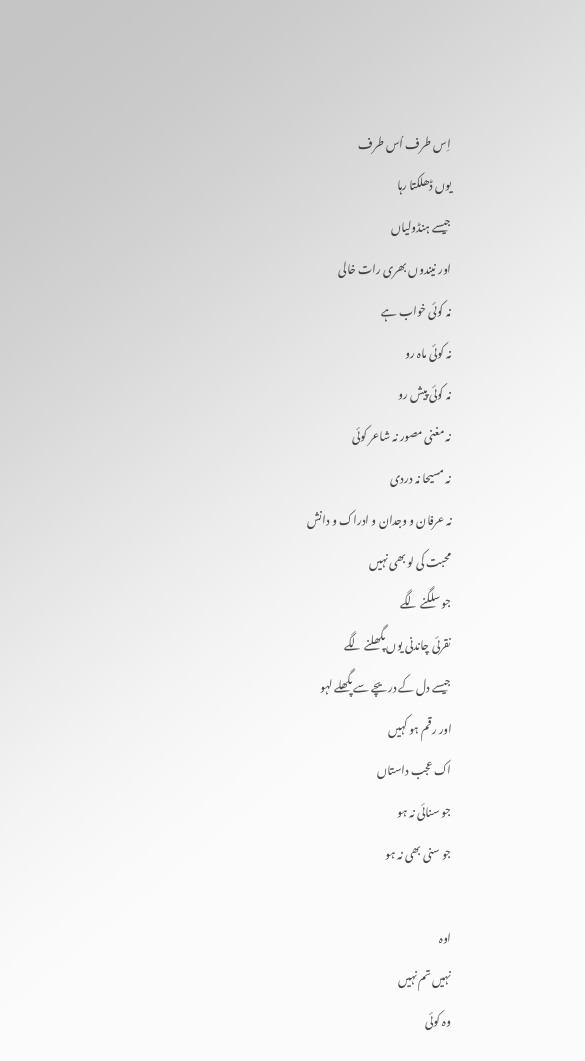اِس طرف اُس طرف
یوں ڈھلکتا رہا
جیسے ہنڈولیاں
اور نیندوں بھری رات خالی
نہ کوئی خواب ہے
نہ کوئی ماہ رو
نہ کوئی پیش رو
نہ مغنی مصور نہ شاعر کوئی
نہ مسیحا نہ دردی
نہ عرفان و وجدان و ادراک و دانش
محبت کی لو بھی نہیں
جو سلگنے لگے
نقرئی چاندنی یوں پگھلنے لگے
جیسے دل کے دریچے سے پگھلے لہو
اور رقم ہو کہیں
اک عجب داستاں
جو سنائی نہ ہو
جو سنی بھی نہ ہو

اوہ
نہیں تم نہیں
وہ کوئی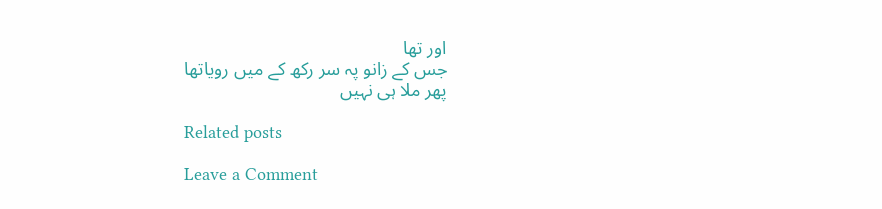اور تھا
جس کے زانو پہ سر رکھ کے میں رویاتھا
پھر ملا ہی نہیں

Related posts

Leave a Comment